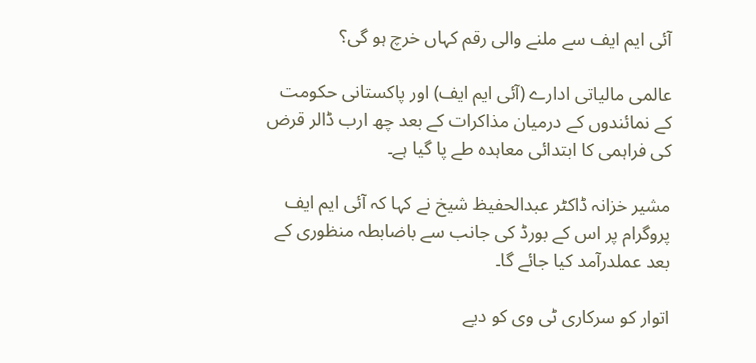آئی ایم ایف سے ملنے والی رقم کہاں خرچ ہو گی؟

عالمی مالیاتی ادارے (آئی ایم ایف) اور پاکستانی حکومت کے نمائندوں کے درمیان مذاکرات کے بعد چھ ارب ڈالر قرض کی فراہمی کا ابتدائی معاہدہ طے پا گیا ہے۔

مشیر خزانہ ڈاکٹر عبدالحفیظ شیخ نے کہا کہ آئی ایم ایف پروگرام پر اس کے بورڈ کی جانب سے باضابطہ منظوری کے بعد عملدرآمد کیا جائے گا۔

اتوار کو سرکاری ٹی وی کو دیے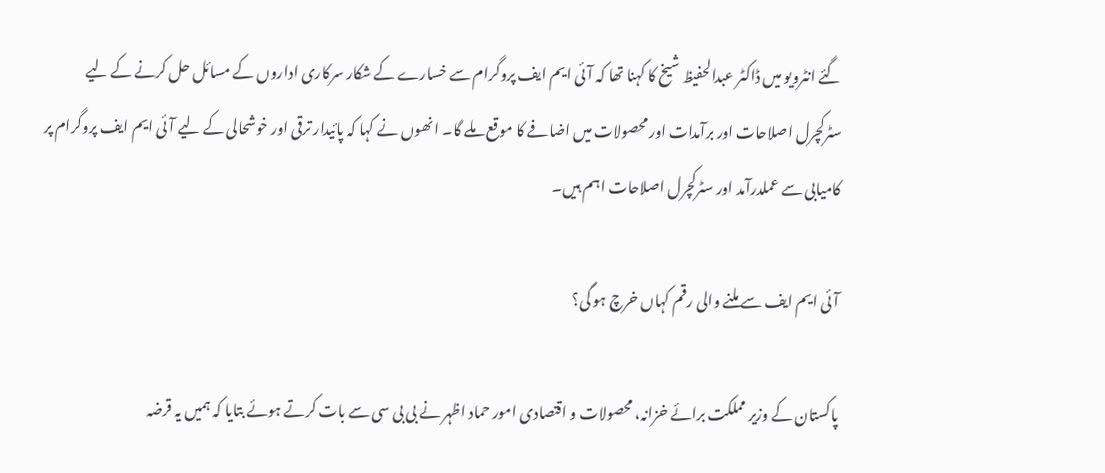گئے انٹرویو میں ڈاکٹر عبدالحفیظ شیخ کا کہنا تھا کہ آئی ایم ایف پروگرام سے خسارے کے شکار سرکاری اداروں کے مسائل حل کرنے کے لیے سٹرکچرل اصلاحات اور برآمدات اور محصولات میں اضافے کا موقع ملے گا۔ انھوں نے کہا کہ پائیدار ترقی اور خوشحالی کے لیے آئی ایم ایف پروگرام پر کامیابی سے عملدرآمد اور سٹرکچرل اصلاحات اہم ہیں۔

آئی ایم ایف سے ملنے والی رقم کہاں خرچ ہو گی؟

پاکستان کے وزیر مملکت برائے خزانہ، محصولات و اقتصادی امور حماد اظہر نے بی بی سی سے بات کرتے ہوئے بتایا کہ ہمیں یہ قرضہ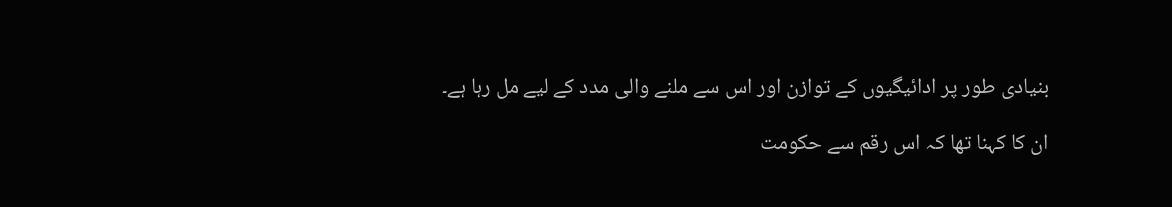بنیادی طور پر ادائیگیوں کے توازن اور اس سے ملنے والی مدد کے لیے مل رہا ہے۔

ان کا کہنا تھا کہ اس رقم سے حکومت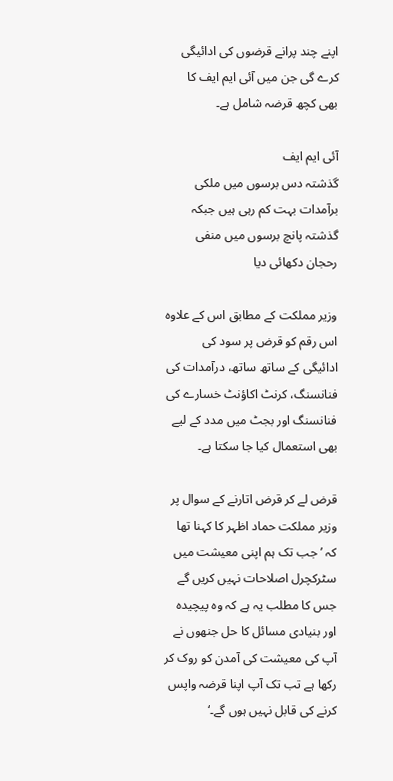اپنے چند پرانے قرضوں کی ادائیگی کرے گی جن میں آئی ایم ایف کا بھی کچھ قرضہ شامل ہے۔

آئی ایم ایف
گذشتہ دس برسوں میں ملکی برآمدات بہت کم رہی ہیں جبکہ گذشتہ پانچ برسوں میں منفی رحجان دکھائی دیا

وزیر مملکت کے مطابق اس کے علاوہ اس رقم کو قرض پر سود کی ادائیگی کے ساتھ ساتھ، درآمدات کی فنانسنگ، کرنٹ اکاؤنٹ خسارے کی فنانسنگ اور بجٹ میں مدد کے لیے بھی استعمال کیا جا سکتا ہے۔

قرض لے کر قرض اتارنے کے سوال پر وزیر مملکت حماد اظہر کا کہنا تھا کہ ’جب تک ہم اپنی معیشت میں سٹرکچرل اصلاحات نہیں کریں گے جس کا مطلب یہ ہے کہ وہ پیچیدہ اور بنیادی مسائل کا حل جنھوں نے آپ کی معیشت کی آمدن کو روک کر رکھا ہے تب تک آپ اپنا قرضہ واپس کرنے کی قابل نہیں ہوں گے۔‘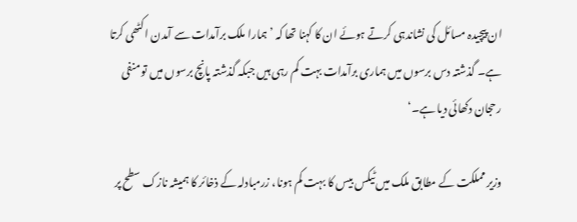ان پیچیدہ مسائل کی نشاندہی کرتے ہوئے ان کا کہنا تھا کہ ’ہمارا ملک برآمدات سے آمدن اکٹھی کرتا ہے۔ گذشتہ دس برسوں میں ہماری برآمدات بہت کم رہی ہیں جبکہ گذشتہ پانچ برسوں میں تو منفی رحجان دکھائی دیا ہے۔‘

وزیر مملکت کے مطابق ملک میں ٹیکس بیس کا بہت کم ہونا، زرمبادلہ کے ذخائر کا ہمیشہ نازک سطح پر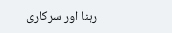رہنا اور سرکاری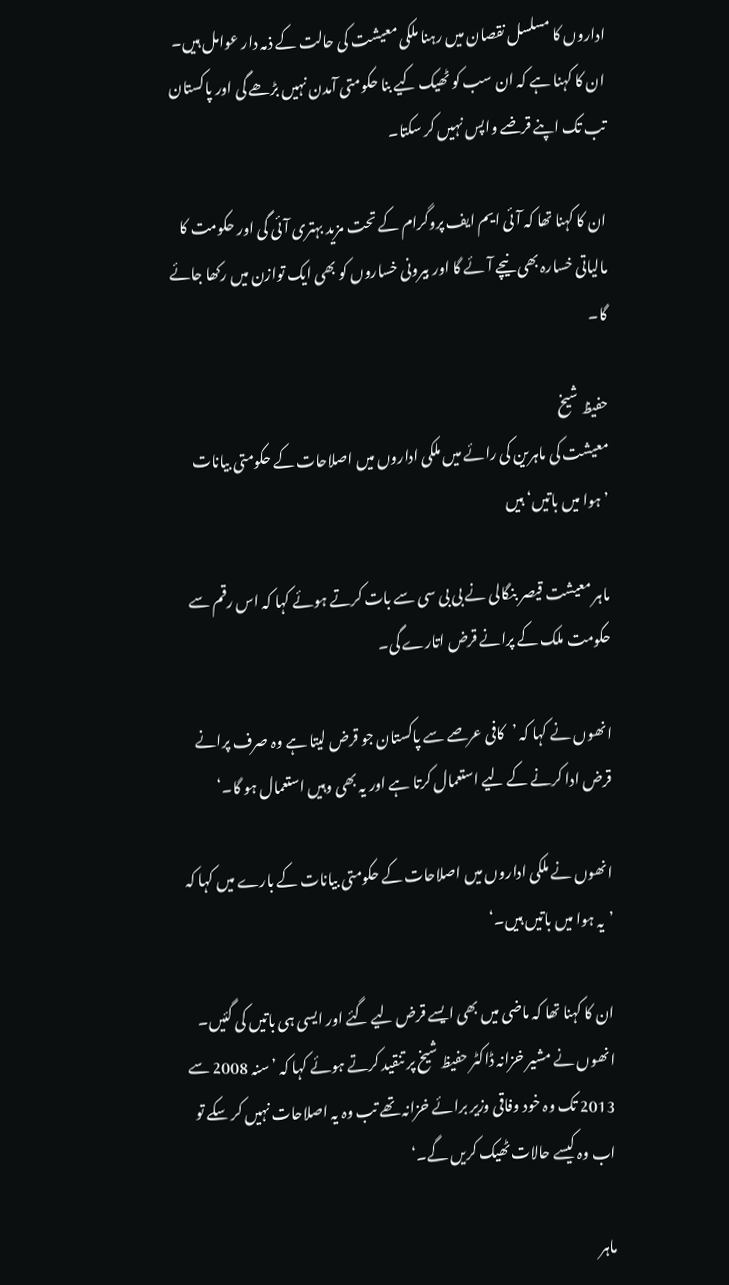اداروں کا مسلسل نقصان میں رہنا ملکی معیشت کی حالت کے ذمہ دار عوامل ہیں۔ ان کا کہنا ہے کہ ان سب کو ٹھیک کیے بنا حکومتی آمدن نہیں بڑھے گی اور پاکستان تب تک اپنے قرضے واپس نہیں کر سکتا۔

ان کا کہنا تھا کہ آئی ایم ایف پروگرام کے تحت مزید بہتری آئی گی اور حکومت کا مالیاتی خسارہ بھی نیچے آئے گا اور بیرونی خساروں کو بھی ایک توازن میں رکھا جائے گا۔

حفیظ شیخ
معیشت کی ماہرین کی رائے میں ملکی اداروں میں اصلاحات کے حکومتی بیانات ’ہوا میں باتیں‘ ہیں

ماہر معیشت قیصر بنگالی نے بی بی سی سے بات کرتے ہوئے کہا کہ اس رقم سے حکومت ملک کے پرانے قرض اتارے گی۔

انھوں نے کہا کہ ’کافی عرصے سے پاکستان جو قرض لیتا ہے وہ صرف پرانے قرض ادا کرنے کے لیے استعمال کرتا ہے اور یہ بھی وہیں استعمال ہو گا۔‘

انھوں نے ملکی اداروں میں اصلاحات کے حکومتی بیانات کے بارے میں کہا کہ ’یہ ہوا میں باتیں ہیں۔‘

ان کا کہنا تھا کہ ماضی میں بھی ایسے قرض لیے گئے اور ایسی ہی باتیں کی گئیں۔ انھوں نے مشیر خزانہ ڈاکٹر حفیظ شیخ پر تنقید کرتے ہوئے کہا کہ ’سنہ 2008 سے 2013 تک وہ خود وفاقی وزیر برائے خزانہ تھے تب وہ یہ اصلاحات نہیں کر سکے تو اب وہ کیسے حالات ٹھیک کریں گے۔‘

ماہر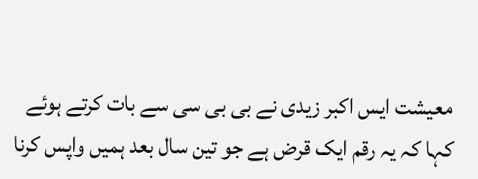معیشت ایس اکبر زیدی نے بی بی سی سے بات کرتے ہوئے کہا کہ یہ رقم ایک قرض ہے جو تین سال بعد ہمیں واپس کرنا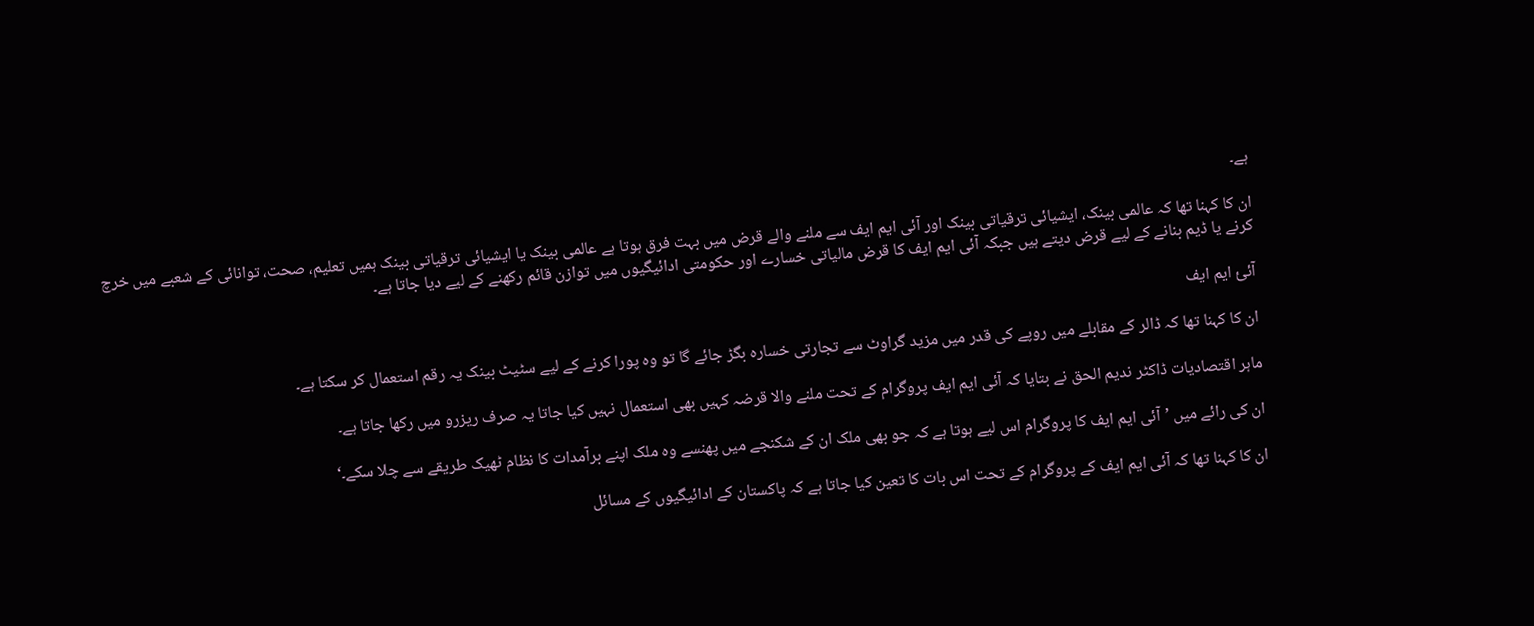ہے۔

ان کا کہنا تھا کہ عالمی بینک، ایشیائی ترقیاتی بینک اور آئی ایم ایف سے ملنے والے قرض میں بہت فرق ہوتا ہے عالمی بینک یا ایشیائی ترقیاتی بینک ہمیں تعلیم، صحت، توانائی کے شعبے میں خرچ کرنے یا ڈیم بنانے کے لیے قرض دیتے ہیں جبکہ آئی ایم ایف کا قرض مالیاتی خسارے اور حکومتی ادائیگیوں میں توازن قائم رکھنے کے لیے دیا جاتا ہے۔

آئئ ایم ایف

ان کا کہنا تھا کہ ڈالر کے مقابلے میں روپے کی قدر میں مزید گراوٹ سے تجارتی خسارہ بگڑ جائے گا تو وہ پورا کرنے کے لیے سٹیٹ بینک یہ رقم استعمال کر سکتا ہے۔

ماہر اقتصادیات ڈاکٹر ندیم الحق نے بتایا کہ آئی ایم ایف پروگرام کے تحت ملنے والا قرضہ کہیں بھی استعمال نہیں کیا جاتا یہ صرف ریزرو میں رکھا جاتا ہے۔

ان کی رائے میں ’آئی ایم ایف کا پروگرام اس لیے ہوتا ہے کہ جو بھی ملک ان کے شکنجے میں پھنسے وہ ملک اپنے برآمدات کا نظام ٹھیک طریقے سے چلا سکے۔‘

ان کا کہنا تھا کہ آئی ایم ایف کے پروگرام کے تحت اس بات کا تعین کیا جاتا ہے کہ پاکستان کے ادائیگیوں کے مسائل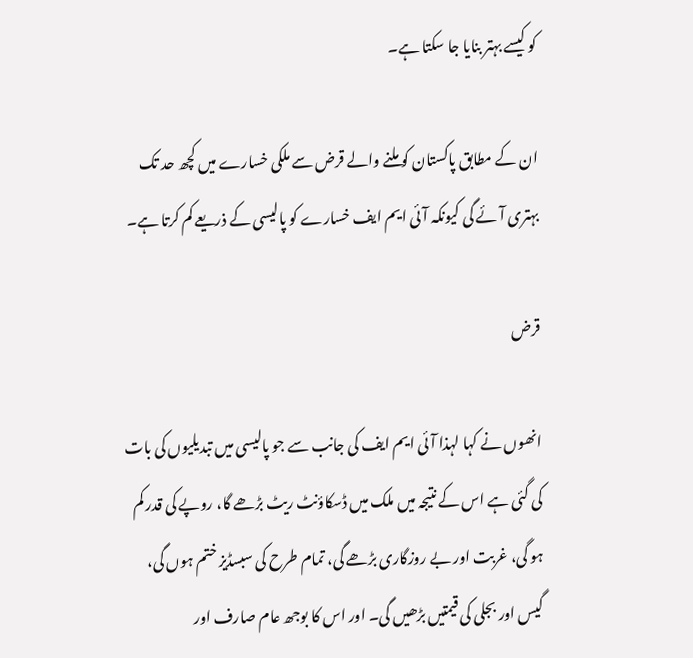کو کیسے بہتر بنایا جا سکتا ہے۔

ان کے مطابق پاکستان کو ملنے والے قرض سے ملکی خسارے میں کچھ حد تک بہتری آئے گی کیونکہ آئی ایم ایف خسارے کو پالیسی کے ذریعے کم کرتا ہے۔

قرض

انھوں نے کہا لہذا آئی ایم ایف کی جانب سے جو پالیسی میں تبدیلیوں کی بات کی گئی ہے اس کے نتیجہ میں ملک میں ڈسکاؤنٹ ریٹ بڑھے گا، روپے کی قدر کم ہو گی، غربت اور بے روزگاری بڑھے گی، تمام طرح کی سبسڈیز ختم ہوں گی، گیس اور بجلی کی قیمتیں بڑھیں گی۔ اور اس کا بوجھ عام صارف اور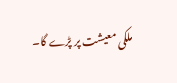ملکی معیشت پر پڑے گا۔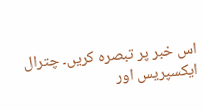اس خبر پر تبصرہ کریں۔ چترال ایکسپریس اور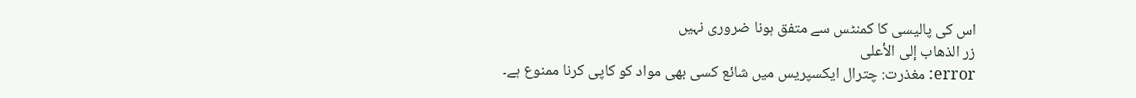اس کی پالیسی کا کمنٹس سے متفق ہونا ضروری نہیں
زر الذهاب إلى الأعلى
error: مغذرت: چترال ایکسپریس میں شائع کسی بھی مواد کو کاپی کرنا ممنوع ہے۔